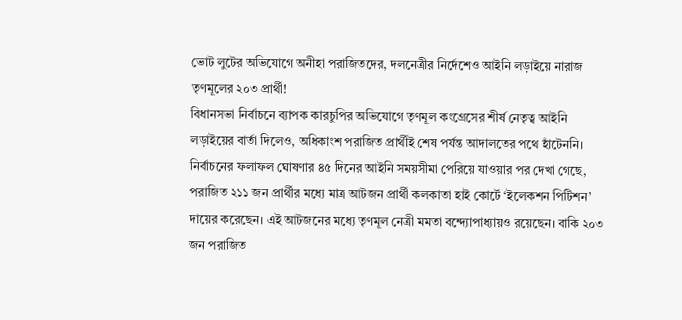ভোট লুটের অভিযোগে অনীহা পরাজিতদের, দলনেত্রীর নির্দেশেও আইনি লড়াইয়ে নারাজ তৃণমূলের ২০৩ প্রার্থী!
বিধানসভা নির্বাচনে ব্যাপক কারচুপির অভিযোগে তৃণমূল কংগ্রেসের শীর্ষ নেতৃত্ব আইনি লড়াইয়ের বার্তা দিলেও, অধিকাংশ পরাজিত প্রার্থীই শেষ পর্যন্ত আদালতের পথে হাঁটেননি। নির্বাচনের ফলাফল ঘোষণার ৪৫ দিনের আইনি সময়সীমা পেরিয়ে যাওয়ার পর দেখা গেছে, পরাজিত ২১১ জন প্রার্থীর মধ্যে মাত্র আটজন প্রার্থী কলকাতা হাই কোর্টে ‘ইলেকশন পিটিশন’ দায়ের করেছেন। এই আটজনের মধ্যে তৃণমূল নেত্রী মমতা বন্দ্যোপাধ্যায়ও রয়েছেন। বাকি ২০৩ জন পরাজিত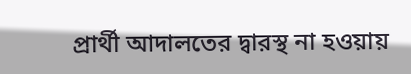প্রার্থী আদালতের দ্বারস্থ না হওয়ায়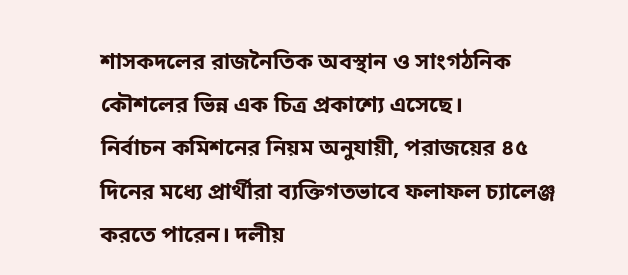শাসকদলের রাজনৈতিক অবস্থান ও সাংগঠনিক কৌশলের ভিন্ন এক চিত্র প্রকাশ্যে এসেছে।
নির্বাচন কমিশনের নিয়ম অনুযায়ী, পরাজয়ের ৪৫ দিনের মধ্যে প্রার্থীরা ব্যক্তিগতভাবে ফলাফল চ্যালেঞ্জ করতে পারেন। দলীয়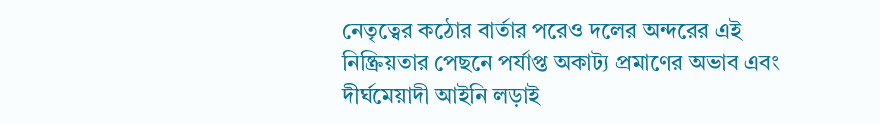নেতৃত্বের কঠোর বার্তার পরেও দলের অন্দরের এই নিষ্ক্রিয়তার পেছনে পর্যাপ্ত অকাট্য প্রমাণের অভাব এবং দীর্ঘমেয়াদী আইনি লড়াই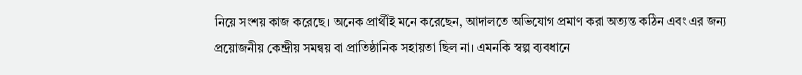নিয়ে সংশয় কাজ করেছে। অনেক প্রার্থীই মনে করেছেন, আদালতে অভিযোগ প্রমাণ করা অত্যন্ত কঠিন এবং এর জন্য প্রয়োজনীয় কেন্দ্রীয় সমন্বয় বা প্রাতিষ্ঠানিক সহায়তা ছিল না। এমনকি স্বল্প ব্যবধানে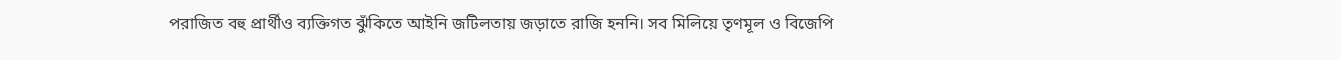পরাজিত বহু প্রার্থীও ব্যক্তিগত ঝুঁকিতে আইনি জটিলতায় জড়াতে রাজি হননি। সব মিলিয়ে তৃণমূল ও বিজেপি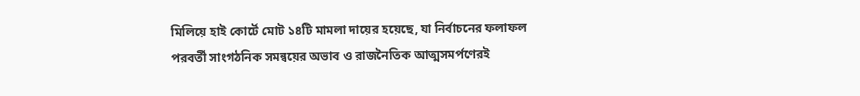মিলিয়ে হাই কোর্টে মোট ১৪টি মামলা দায়ের হয়েছে, যা নির্বাচনের ফলাফল পরবর্তী সাংগঠনিক সমন্বয়ের অভাব ও রাজনৈতিক আত্মসমর্পণেরই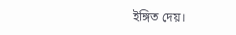ইঙ্গিত দেয়।